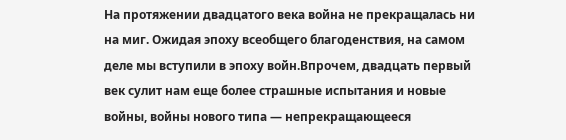На протяжении двадцатого века война не прекращалась ни на миг. Ожидая эпоху всеобщего благоденствия, на самом деле мы вступили в эпоху войн.Впрочем, двадцать первый век сулит нам еще более страшные испытания и новые войны, войны нового типа — непрекращающееся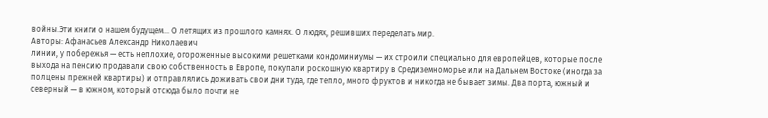войны.Эти книги о нашем будущем… О летящих из прошлого камнях. О людях, решивших переделать мир.
Авторы: Афанасьев Александр Николаевич
линии, у побережья — есть неплохие, огороженные высокими решетками кондоминиумы — их строили специально для европейцев, которые после выхода на пенсию продавали свою собственность в Европе, покупали роскошную квартиру в Средиземноморье или на Дальнем Востоке (иногда за полцены прежней квартиры) и отправлялись доживать свои дни туда, где тепло, много фруктов и никогда не бывает зимы. Два порта, южный и северный — в южном, который отсюда было почти не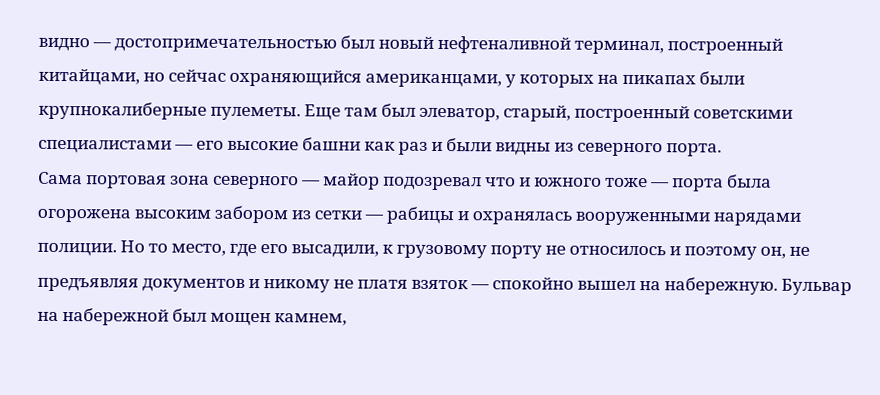видно — достопримечательностью был новый нефтеналивной терминал, построенный китайцами, но сейчас охраняющийся американцами, у которых на пикапах были крупнокалиберные пулеметы. Еще там был элеватор, старый, построенный советскими специалистами — его высокие башни как раз и были видны из северного порта.
Сама портовая зона северного — майор подозревал что и южного тоже — порта была огорожена высоким забором из сетки — рабицы и охранялась вооруженными нарядами полиции. Но то место, где его высадили, к грузовому порту не относилось и поэтому он, не предъявляя документов и никому не платя взяток — спокойно вышел на набережную. Бульвар на набережной был мощен камнем,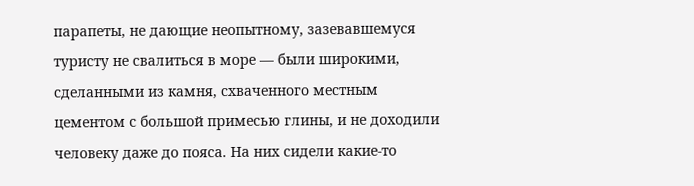парапеты, не дающие неопытному, зазевавшемуся туристу не свалиться в море — были широкими, сделанными из камня, схваченного местным цементом с большой примесью глины, и не доходили человеку даже до пояса. На них сидели какие-то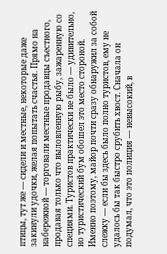птицы, тут же — сидели и местные, некоторые даже закинули удочки, желая попытать счастья. Прямо на набережной — торговали местные продавцы съестного, продавая только что выловленную рыбу, зажаренную со специями. Туристов практически не было — удивительно, но туристический бум обошел это место стороной.
Именно поэтому, майор почти сразу обнаружил за собой слежку — если бы здесь было полно туристов, ему не удалось бы так быстро срубить хвост. Сначала он подумал, что это полиция — невысокий, в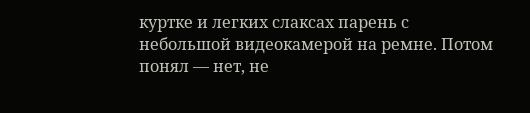куртке и легких слаксах парень с небольшой видеокамерой на ремне. Потом понял — нет, не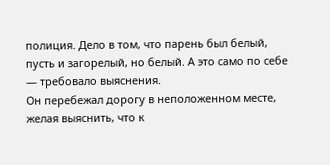полиция. Дело в том, что парень был белый, пусть и загорелый, но белый. А это само по себе — требовало выяснения.
Он перебежал дорогу в неположенном месте, желая выяснить, что к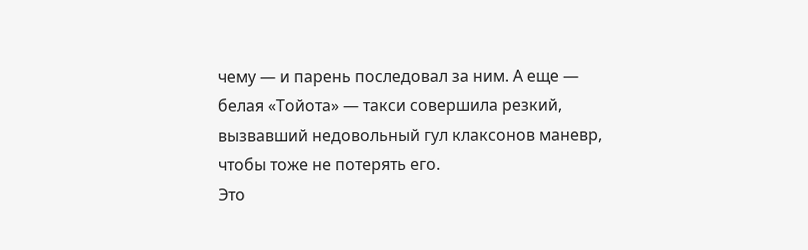чему — и парень последовал за ним. А еще — белая «Тойота» — такси совершила резкий, вызвавший недовольный гул клаксонов маневр, чтобы тоже не потерять его.
Это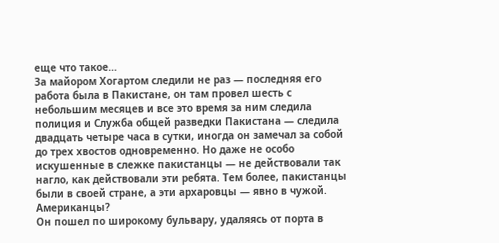еще что такое…
За майором Хогартом следили не раз — последняя его работа была в Пакистане, он там провел шесть с небольшим месяцев и все это время за ним следила полиция и Служба общей разведки Пакистана — следила двадцать четыре часа в сутки, иногда он замечал за собой до трех хвостов одновременно. Но даже не особо искушенные в слежке пакистанцы — не действовали так нагло, как действовали эти ребята. Тем более, пакистанцы были в своей стране, а эти архаровцы — явно в чужой.
Американцы?
Он пошел по широкому бульвару, удаляясь от порта в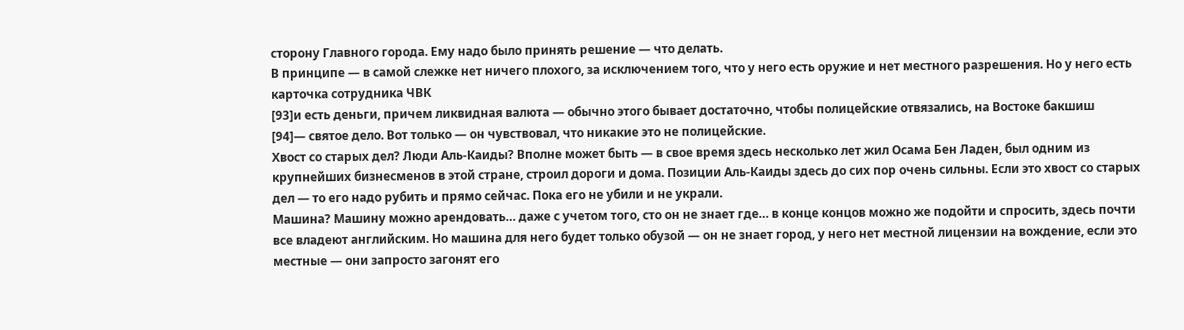сторону Главного города. Ему надо было принять решение — что делать.
В принципе — в самой слежке нет ничего плохого, за исключением того, что у него есть оружие и нет местного разрешения. Но у него есть карточка сотрудника ЧВК
[93]и есть деньги, причем ликвидная валюта — обычно этого бывает достаточно, чтобы полицейские отвязались, на Востоке бакшиш
[94]— святое дело. Вот только — он чувствовал, что никакие это не полицейские.
Хвост со старых дел? Люди Аль-Каиды? Вполне может быть — в свое время здесь несколько лет жил Осама Бен Ладен, был одним из крупнейших бизнесменов в этой стране, строил дороги и дома. Позиции Аль-Каиды здесь до сих пор очень сильны. Если это хвост со старых дел — то его надо рубить и прямо сейчас. Пока его не убили и не украли.
Машина? Машину можно арендовать… даже с учетом того, сто он не знает где… в конце концов можно же подойти и спросить, здесь почти все владеют английским. Но машина для него будет только обузой — он не знает город, у него нет местной лицензии на вождение, если это местные — они запросто загонят его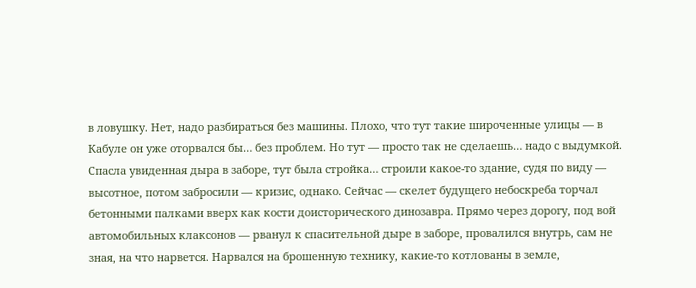в ловушку. Нет, надо разбираться без машины. Плохо, что тут такие широченные улицы — в Кабуле он уже оторвался бы… без проблем. Но тут — просто так не сделаешь… надо с выдумкой.
Спасла увиденная дыра в заборе, тут была стройка… строили какое-то здание, судя по виду — высотное, потом забросили — кризис, однако. Сейчас — скелет будущего небоскреба торчал бетонными палками вверх как кости доисторического динозавра. Прямо через дорогу, под вой автомобильных клаксонов — рванул к спасительной дыре в заборе, провалился внутрь, сам не зная, на что нарвется. Нарвался на брошенную технику, какие-то котлованы в земле,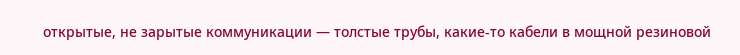открытые, не зарытые коммуникации — толстые трубы, какие-то кабели в мощной резиновой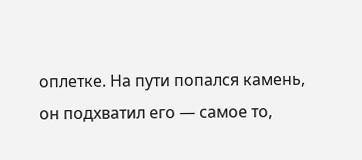оплетке. На пути попался камень, он подхватил его — самое то,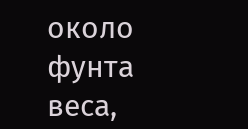около фунта веса,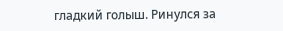гладкий голыш. Ринулся за